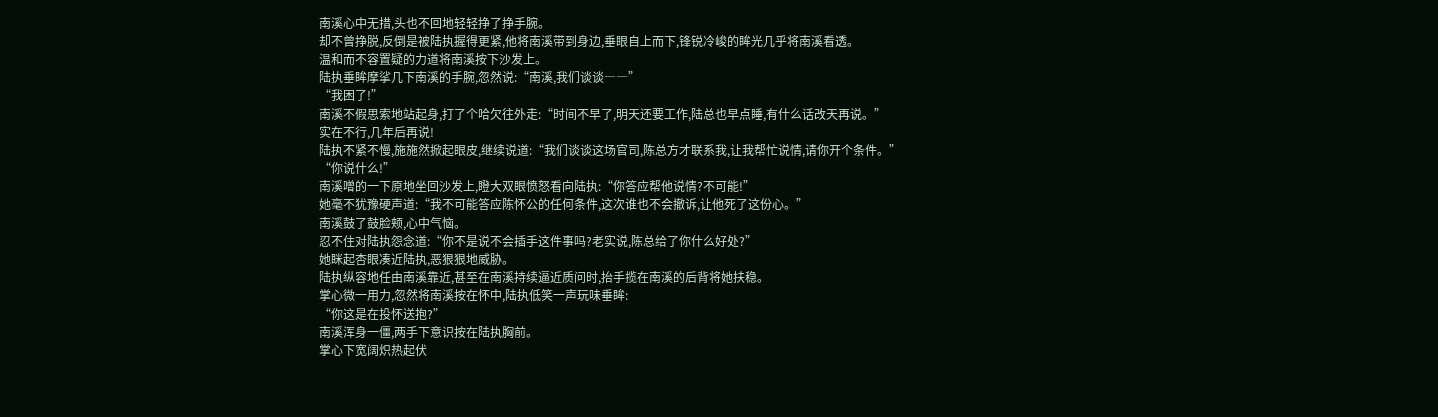南溪心中无措,头也不回地轻轻挣了挣手腕。
却不曾挣脱,反倒是被陆执握得更紧,他将南溪带到身边,垂眼自上而下,锋锐冷峻的眸光几乎将南溪看透。
温和而不容置疑的力道将南溪按下沙发上。
陆执垂眸摩挲几下南溪的手腕,忽然说:“南溪,我们谈谈――”
“我困了!”
南溪不假思索地站起身,打了个哈欠往外走:“时间不早了,明天还要工作,陆总也早点睡,有什么话改天再说。”
实在不行,几年后再说!
陆执不紧不慢,施施然掀起眼皮,继续说道:“我们谈谈这场官司,陈总方才联系我,让我帮忙说情,请你开个条件。”
“你说什么!”
南溪噌的一下原地坐回沙发上,瞪大双眼愤怒看向陆执:“你答应帮他说情?不可能!”
她毫不犹豫硬声道:“我不可能答应陈怀公的任何条件,这次谁也不会撤诉,让他死了这份心。”
南溪鼓了鼓脸颊,心中气恼。
忍不住对陆执怨念道:“你不是说不会插手这件事吗?老实说,陈总给了你什么好处?”
她眯起杏眼凑近陆执,恶狠狠地威胁。
陆执纵容地任由南溪靠近,甚至在南溪持续逼近质问时,抬手揽在南溪的后背将她扶稳。
掌心微一用力,忽然将南溪按在怀中,陆执低笑一声玩味垂眸:
“你这是在投怀送抱?”
南溪浑身一僵,两手下意识按在陆执胸前。
掌心下宽阔炽热起伏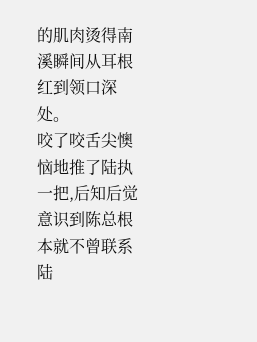的肌肉烫得南溪瞬间从耳根红到领口深处。
咬了咬舌尖懊恼地推了陆执一把,后知后觉意识到陈总根本就不曾联系陆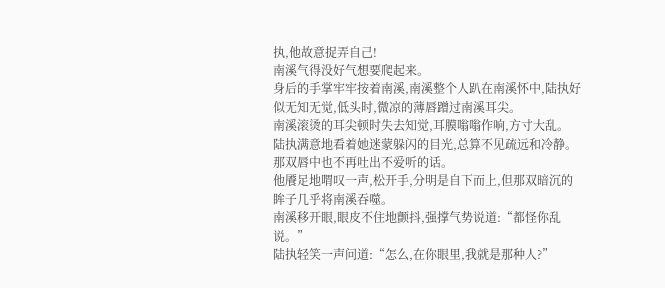执,他故意捉弄自己!
南溪气得没好气想要爬起来。
身后的手掌牢牢按着南溪,南溪整个人趴在南溪怀中,陆执好似无知无觉,低头时,微凉的薄唇蹭过南溪耳尖。
南溪滚烫的耳尖顿时失去知觉,耳膜嗡嗡作响,方寸大乱。
陆执满意地看着她迷蒙躲闪的目光,总算不见疏远和冷静。
那双唇中也不再吐出不爱听的话。
他餍足地喟叹一声,松开手,分明是自下而上,但那双暗沉的眸子几乎将南溪吞噬。
南溪移开眼,眼皮不住地颤抖,强撑气势说道:“都怪你乱说。”
陆执轻笑一声问道:“怎么,在你眼里,我就是那种人?”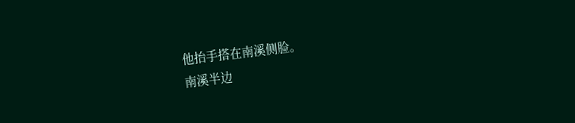他抬手搭在南溪侧脸。
南溪半边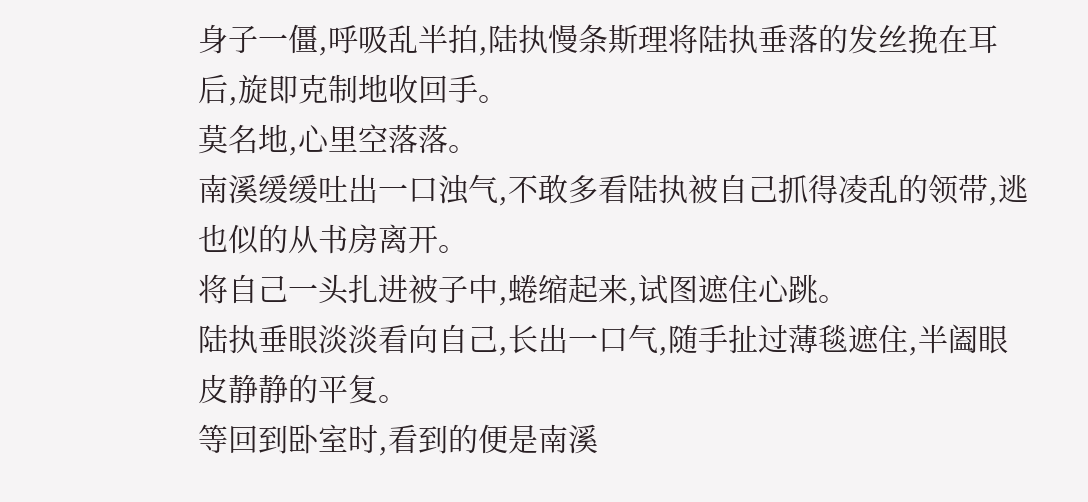身子一僵,呼吸乱半拍,陆执慢条斯理将陆执垂落的发丝挽在耳后,旋即克制地收回手。
莫名地,心里空落落。
南溪缓缓吐出一口浊气,不敢多看陆执被自己抓得凌乱的领带,逃也似的从书房离开。
将自己一头扎进被子中,蜷缩起来,试图遮住心跳。
陆执垂眼淡淡看向自己,长出一口气,随手扯过薄毯遮住,半阖眼皮静静的平复。
等回到卧室时,看到的便是南溪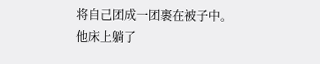将自己团成一团裹在被子中。
他床上躺了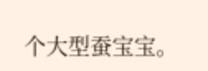个大型蚕宝宝。